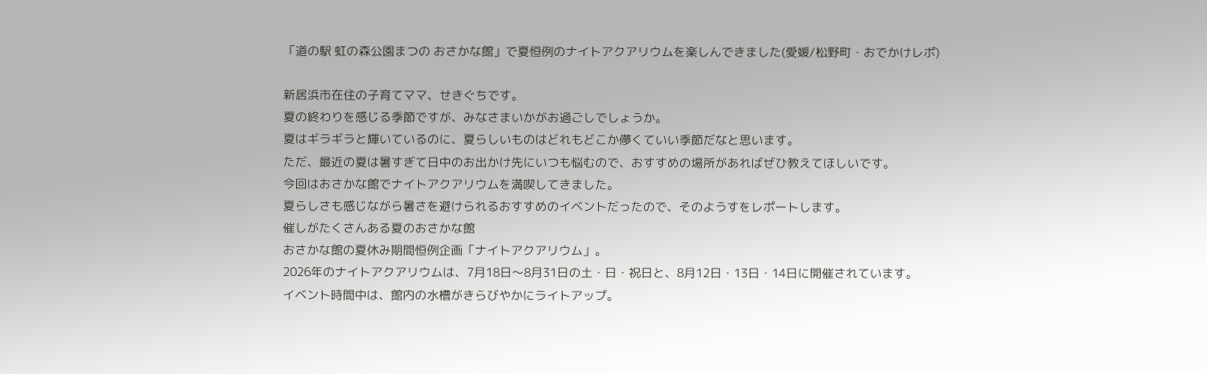「道の駅 虹の森公園まつの おさかな館」で夏恒例のナイトアクアリウムを楽しんできました(愛媛/松野町・おでかけレポ)

新居浜市在住の子育てママ、せきぐちです。
夏の終わりを感じる季節ですが、みなさまいかがお過ごしでしょうか。
夏はギラギラと輝いているのに、夏らしいものはどれもどこか儚くていい季節だなと思います。
ただ、最近の夏は暑すぎて日中のお出かけ先にいつも悩むので、おすすめの場所があればぜひ教えてほしいです。
今回はおさかな館でナイトアクアリウムを満喫してきました。
夏らしさも感じながら暑さを避けられるおすすめのイベントだったので、そのようすをレポートします。
催しがたくさんある夏のおさかな館
おさかな館の夏休み期間恒例企画「ナイトアクアリウム」。
2026年のナイトアクアリウムは、7月18日〜8月31日の土・日・祝日と、8月12日・13日・14日に開催されています。
イベント時間中は、館内の水槽がきらびやかにライトアップ。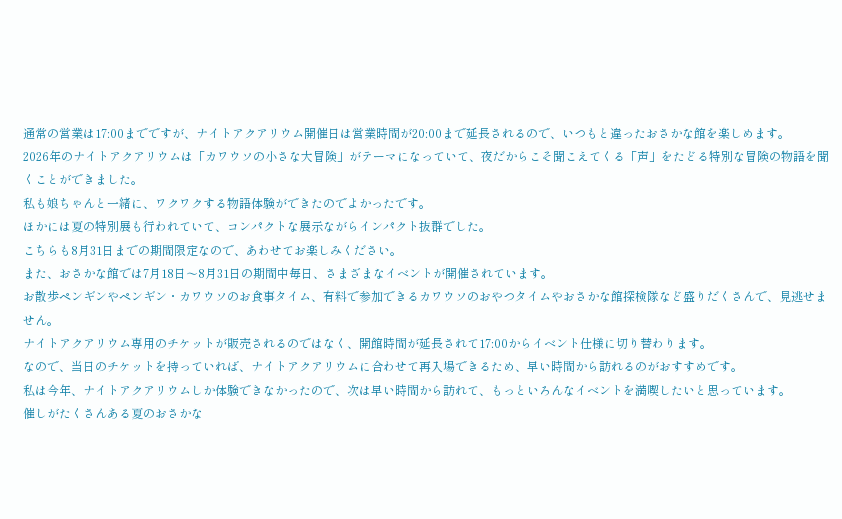通常の営業は17:00までですが、ナイトアクアリウム開催日は営業時間が20:00まで延長されるので、いつもと違ったおさかな館を楽しめます。
2026年のナイトアクアリウムは「カワウソの小さな大冒険」がテーマになっていて、夜だからこそ聞こえてくる「声」をたどる特別な冒険の物語を聞くことができました。
私も娘ちゃんと一緒に、ワクワクする物語体験ができたのでよかったです。
ほかには夏の特別展も行われていて、コンパクトな展示ながらインパクト抜群でした。
こちらも8月31日までの期間限定なので、あわせてお楽しみください。
また、おさかな館では7月18日〜8月31日の期間中毎日、さまざまなイベントが開催されています。
お散歩ペンギンやペンギン・カワウソのお食事タイム、有料で参加できるカワウソのおやつタイムやおさかな館探検隊など盛りだくさんで、見逃せません。
ナイトアクアリウム専用のチケットが販売されるのではなく、開館時間が延長されて17:00からイベント仕様に切り替わります。
なので、当日のチケットを持っていれば、ナイトアクアリウムに合わせて再入場できるため、早い時間から訪れるのがおすすめです。
私は今年、ナイトアクアリウムしか体験できなかったので、次は早い時間から訪れて、もっといろんなイベントを満喫したいと思っています。
催しがたくさんある夏のおさかな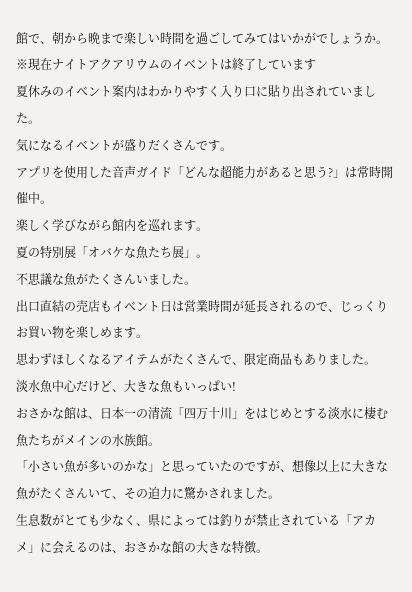館で、朝から晩まで楽しい時間を過ごしてみてはいかがでしょうか。
※現在ナイトアクアリウムのイベントは終了しています
夏休みのイベント案内はわかりやすく入り口に貼り出されていました。
気になるイベントが盛りだくさんです。
アプリを使用した音声ガイド「どんな超能力があると思う?」は常時開催中。
楽しく学びながら館内を巡れます。
夏の特別展「オバケな魚たち展」。
不思議な魚がたくさんいました。
出口直結の売店もイベント日は営業時間が延長されるので、じっくりお買い物を楽しめます。
思わずほしくなるアイテムがたくさんで、限定商品もありました。
淡水魚中心だけど、大きな魚もいっぱい!
おさかな館は、日本一の清流「四万十川」をはじめとする淡水に棲む魚たちがメインの水族館。
「小さい魚が多いのかな」と思っていたのですが、想像以上に大きな魚がたくさんいて、その迫力に驚かされました。
生息数がとても少なく、県によっては釣りが禁止されている「アカメ」に会えるのは、おさかな館の大きな特徴。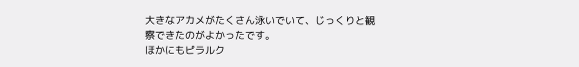大きなアカメがたくさん泳いでいて、じっくりと観察できたのがよかったです。
ほかにもピラルク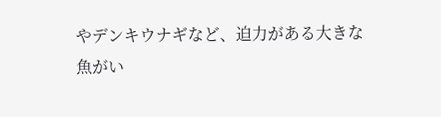やデンキウナギなど、迫力がある大きな魚がい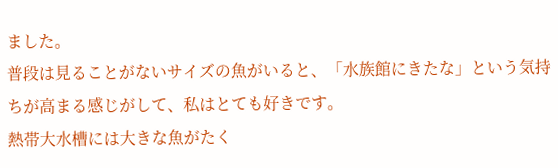ました。
普段は見ることがないサイズの魚がいると、「水族館にきたな」という気持ちが高まる感じがして、私はとても好きです。
熱帯大水槽には大きな魚がたく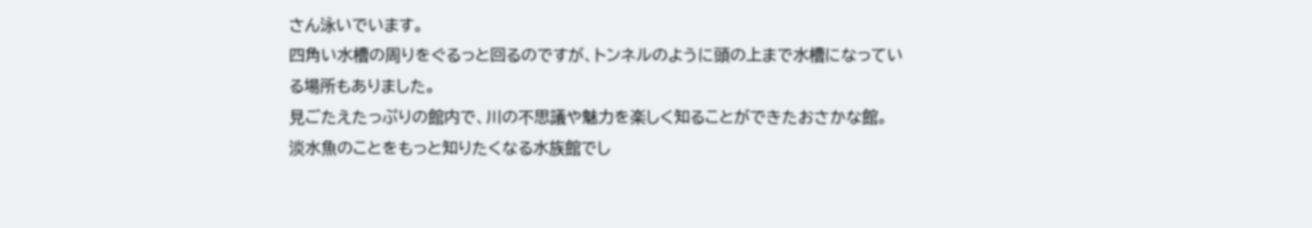さん泳いでいます。
四角い水槽の周りをぐるっと回るのですが、トンネルのように頭の上まで水槽になっている場所もありました。
見ごたえたっぷりの館内で、川の不思議や魅力を楽しく知ることができたおさかな館。
淡水魚のことをもっと知りたくなる水族館でし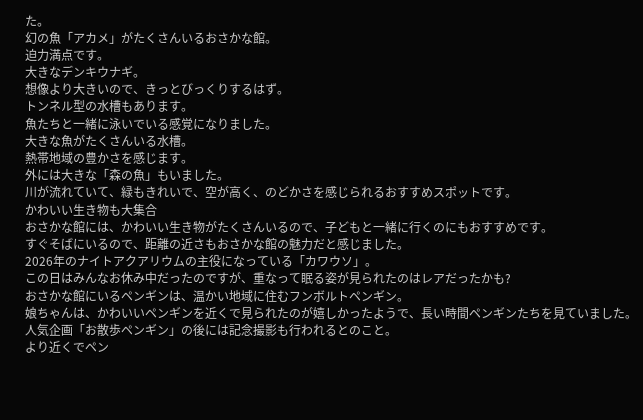た。
幻の魚「アカメ」がたくさんいるおさかな館。
迫力満点です。
大きなデンキウナギ。
想像より大きいので、きっとびっくりするはず。
トンネル型の水槽もあります。
魚たちと一緒に泳いでいる感覚になりました。
大きな魚がたくさんいる水槽。
熱帯地域の豊かさを感じます。
外には大きな「森の魚」もいました。
川が流れていて、緑もきれいで、空が高く、のどかさを感じられるおすすめスポットです。
かわいい生き物も大集合
おさかな館には、かわいい生き物がたくさんいるので、子どもと一緒に行くのにもおすすめです。
すぐそばにいるので、距離の近さもおさかな館の魅力だと感じました。
2026年のナイトアクアリウムの主役になっている「カワウソ」。
この日はみんなお休み中だったのですが、重なって眠る姿が見られたのはレアだったかも?
おさかな館にいるペンギンは、温かい地域に住むフンボルトペンギン。
娘ちゃんは、かわいいペンギンを近くで見られたのが嬉しかったようで、長い時間ペンギンたちを見ていました。
人気企画「お散歩ペンギン」の後には記念撮影も行われるとのこと。
より近くでペン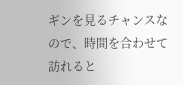ギンを見るチャンスなので、時間を合わせて訪れると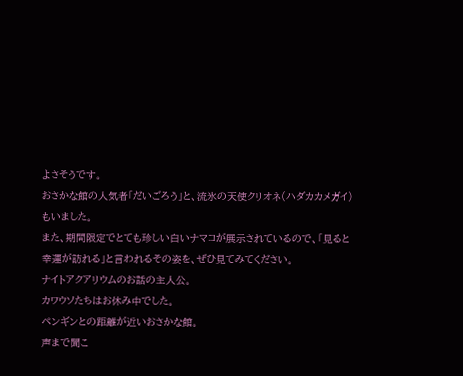よさそうです。
おさかな館の人気者「だいごろう」と、流氷の天使クリオネ(ハダカカメガイ)もいました。
また、期間限定でとても珍しい白いナマコが展示されているので、「見ると幸運が訪れる」と言われるその姿を、ぜひ見てみてください。
ナイトアクアリウムのお話の主人公。
カワウソたちはお休み中でした。
ペンギンとの距離が近いおさかな館。
声まで聞こ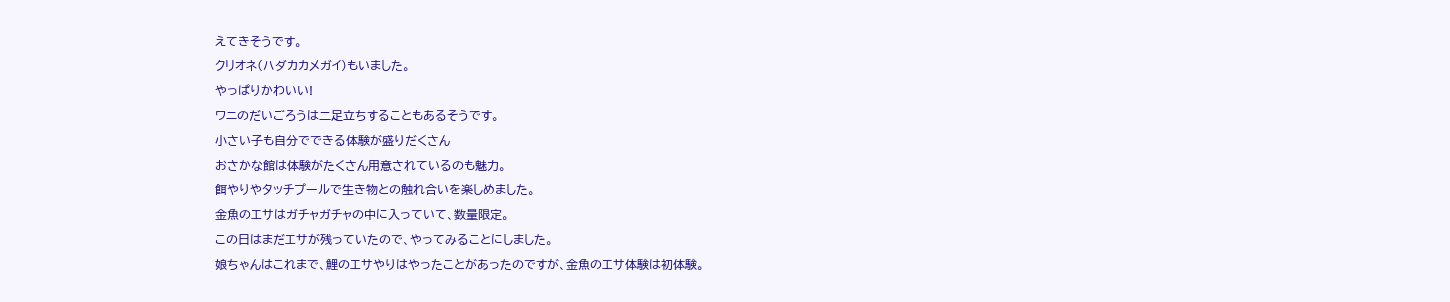えてきそうです。
クリオネ(ハダカカメガイ)もいました。
やっぱりかわいい!
ワニのだいごろうは二足立ちすることもあるそうです。
小さい子も自分でできる体験が盛りだくさん
おさかな館は体験がたくさん用意されているのも魅力。
餌やりやタッチプールで生き物との触れ合いを楽しめました。
金魚のエサはガチャガチャの中に入っていて、数量限定。
この日はまだエサが残っていたので、やってみることにしました。
娘ちゃんはこれまで、鯉のエサやりはやったことがあったのですが、金魚のエサ体験は初体験。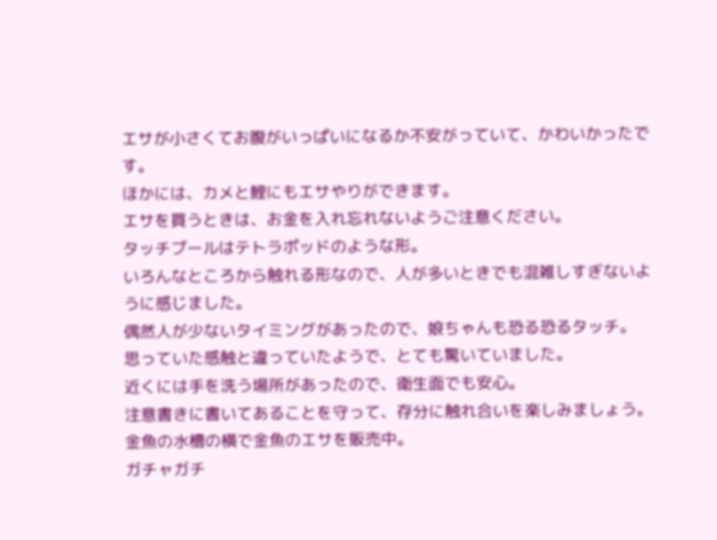エサが小さくてお腹がいっぱいになるか不安がっていて、かわいかったです。
ほかには、カメと鯉にもエサやりができます。
エサを買うときは、お金を入れ忘れないようご注意ください。
タッチプールはテトラポッドのような形。
いろんなところから触れる形なので、人が多いときでも混雑しすぎないように感じました。
偶然人が少ないタイミングがあったので、娘ちゃんも恐る恐るタッチ。
思っていた感触と違っていたようで、とても驚いていました。
近くには手を洗う場所があったので、衛生面でも安心。
注意書きに書いてあることを守って、存分に触れ合いを楽しみましょう。
金魚の水槽の横で金魚のエサを販売中。
ガチャガチ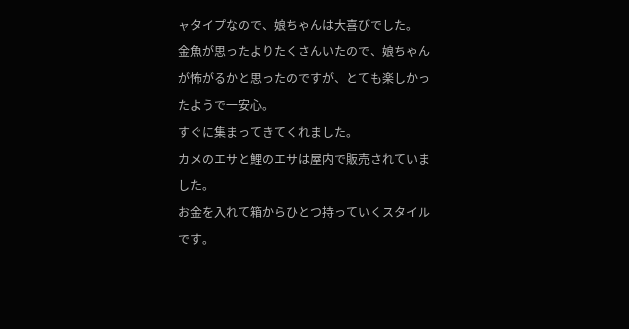ャタイプなので、娘ちゃんは大喜びでした。
金魚が思ったよりたくさんいたので、娘ちゃんが怖がるかと思ったのですが、とても楽しかったようで一安心。
すぐに集まってきてくれました。
カメのエサと鯉のエサは屋内で販売されていました。
お金を入れて箱からひとつ持っていくスタイルです。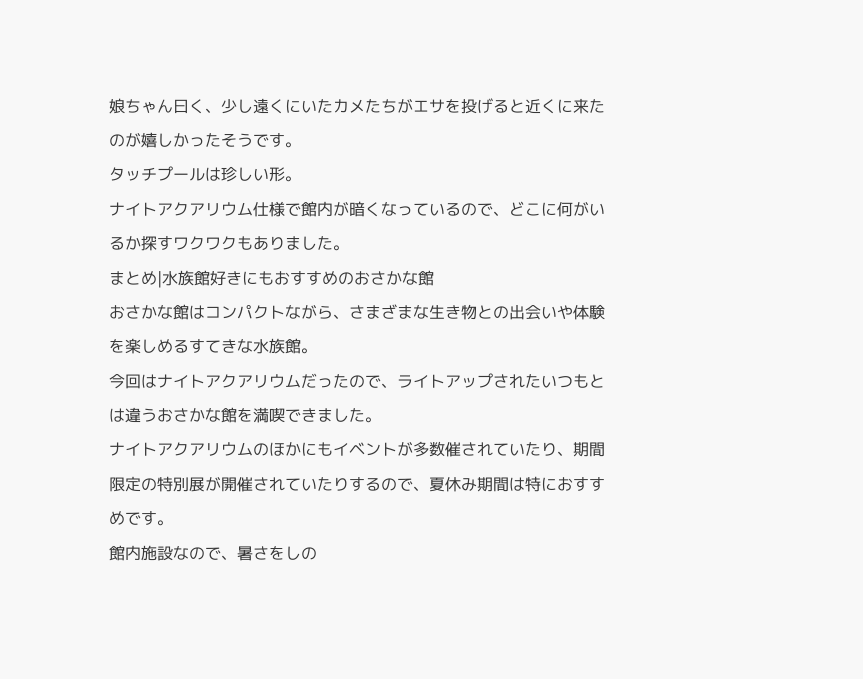娘ちゃん曰く、少し遠くにいたカメたちがエサを投げると近くに来たのが嬉しかったそうです。
タッチプールは珍しい形。
ナイトアクアリウム仕様で館内が暗くなっているので、どこに何がいるか探すワクワクもありました。
まとめ|水族館好きにもおすすめのおさかな館
おさかな館はコンパクトながら、さまざまな生き物との出会いや体験を楽しめるすてきな水族館。
今回はナイトアクアリウムだったので、ライトアップされたいつもとは違うおさかな館を満喫できました。
ナイトアクアリウムのほかにもイベントが多数催されていたり、期間限定の特別展が開催されていたりするので、夏休み期間は特におすすめです。
館内施設なので、暑さをしの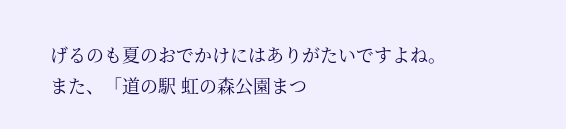げるのも夏のおでかけにはありがたいですよね。
また、「道の駅 虹の森公園まつ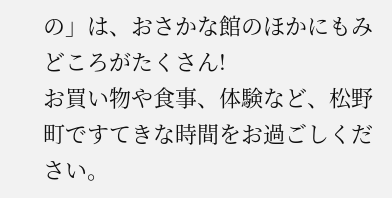の」は、おさかな館のほかにもみどころがたくさん!
お買い物や食事、体験など、松野町ですてきな時間をお過ごしください。